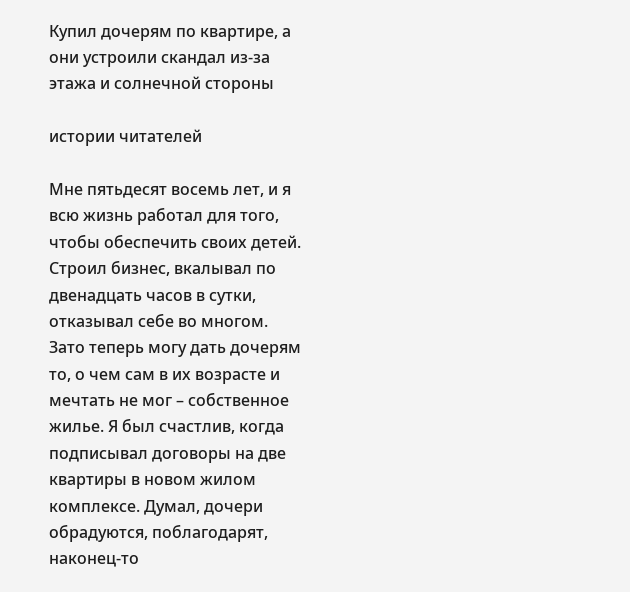Купил дочерям по квартире, а они устроили скандал из-за этажа и солнечной стороны

истории читателей

Мне пятьдесят восемь лет, и я всю жизнь работал для того, чтобы обеспечить своих детей. Строил бизнес, вкалывал по двенадцать часов в сутки, отказывал себе во многом. Зато теперь могу дать дочерям то, о чем сам в их возрасте и мечтать не мог – собственное жилье. Я был счастлив, когда подписывал договоры на две квартиры в новом жилом комплексе. Думал, дочери обрадуются, поблагодарят, наконец-то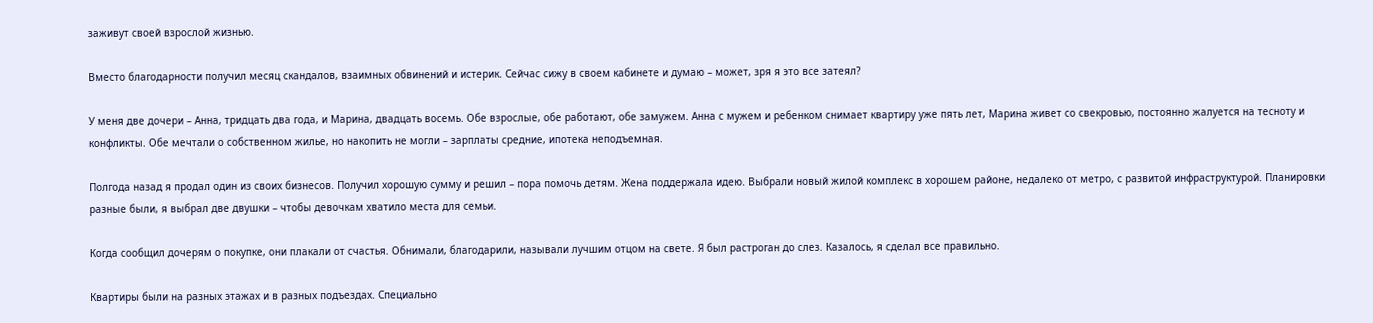заживут своей взрослой жизнью.

Вместо благодарности получил месяц скандалов, взаимных обвинений и истерик. Сейчас сижу в своем кабинете и думаю – может, зря я это все затеял?

У меня две дочери – Анна, тридцать два года, и Марина, двадцать восемь. Обе взрослые, обе работают, обе замужем. Анна с мужем и ребенком снимает квартиру уже пять лет, Марина живет со свекровью, постоянно жалуется на тесноту и конфликты. Обе мечтали о собственном жилье, но накопить не могли – зарплаты средние, ипотека неподъемная.

Полгода назад я продал один из своих бизнесов. Получил хорошую сумму и решил – пора помочь детям. Жена поддержала идею. Выбрали новый жилой комплекс в хорошем районе, недалеко от метро, с развитой инфраструктурой. Планировки разные были, я выбрал две двушки – чтобы девочкам хватило места для семьи.

Когда сообщил дочерям о покупке, они плакали от счастья. Обнимали, благодарили, называли лучшим отцом на свете. Я был растроган до слез. Казалось, я сделал все правильно.

Квартиры были на разных этажах и в разных подъездах. Специально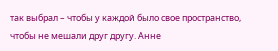так выбрал – чтобы у каждой было свое пространство, чтобы не мешали друг другу. Анне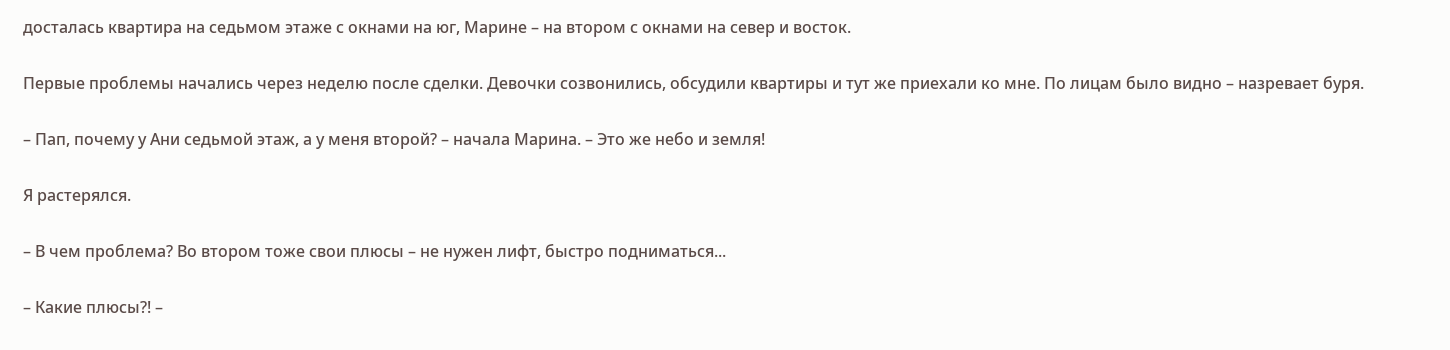досталась квартира на седьмом этаже с окнами на юг, Марине – на втором с окнами на север и восток.

Первые проблемы начались через неделю после сделки. Девочки созвонились, обсудили квартиры и тут же приехали ко мне. По лицам было видно – назревает буря.

– Пап, почему у Ани седьмой этаж, а у меня второй? – начала Марина. – Это же небо и земля!

Я растерялся.

– В чем проблема? Во втором тоже свои плюсы – не нужен лифт, быстро подниматься...

– Какие плюсы?! –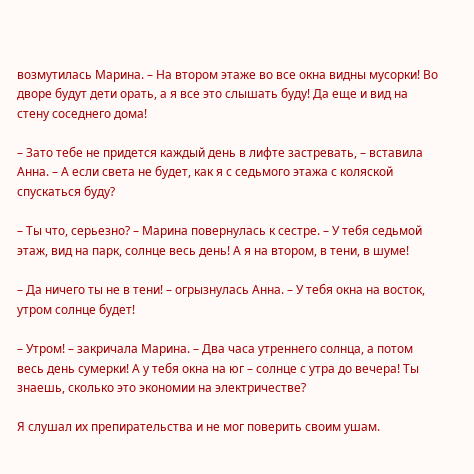возмутилась Марина. – На втором этаже во все окна видны мусорки! Во дворе будут дети орать, а я все это слышать буду! Да еще и вид на стену соседнего дома!

– Зато тебе не придется каждый день в лифте застревать, – вставила Анна. – А если света не будет, как я с седьмого этажа с коляской спускаться буду?

– Ты что, серьезно? – Марина повернулась к сестре. – У тебя седьмой этаж, вид на парк, солнце весь день! А я на втором, в тени, в шуме!

– Да ничего ты не в тени! – огрызнулась Анна. – У тебя окна на восток, утром солнце будет!

– Утром! – закричала Марина. – Два часа утреннего солнца, а потом весь день сумерки! А у тебя окна на юг – солнце с утра до вечера! Ты знаешь, сколько это экономии на электричестве?

Я слушал их препирательства и не мог поверить своим ушам.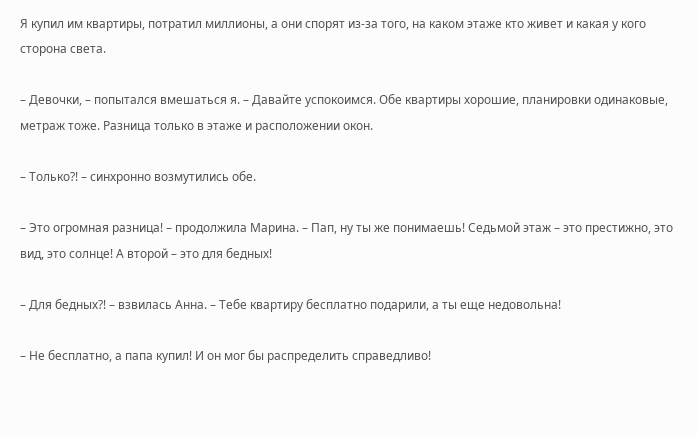Я купил им квартиры, потратил миллионы, а они спорят из-за того, на каком этаже кто живет и какая у кого сторона света.

– Девочки, – попытался вмешаться я. – Давайте успокоимся. Обе квартиры хорошие, планировки одинаковые, метраж тоже. Разница только в этаже и расположении окон.

– Только?! – синхронно возмутились обе.

– Это огромная разница! – продолжила Марина. – Пап, ну ты же понимаешь! Седьмой этаж – это престижно, это вид, это солнце! А второй – это для бедных!

– Для бедных?! – взвилась Анна. – Тебе квартиру бесплатно подарили, а ты еще недовольна!

– Не бесплатно, а папа купил! И он мог бы распределить справедливо!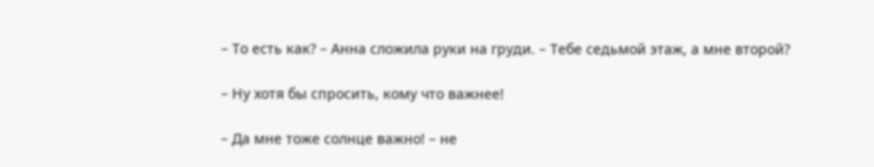– То есть как? – Анна сложила руки на груди. – Тебе седьмой этаж, а мне второй?

– Ну хотя бы спросить, кому что важнее!

– Да мне тоже солнце важно! – не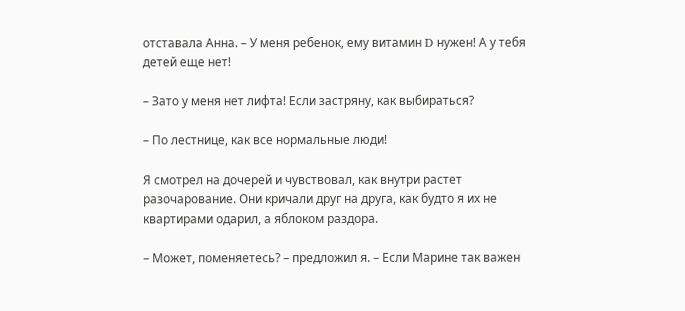отставала Анна. – У меня ребенок, ему витамин D нужен! А у тебя детей еще нет!

– Зато у меня нет лифта! Если застряну, как выбираться?

– По лестнице, как все нормальные люди!

Я смотрел на дочерей и чувствовал, как внутри растет разочарование. Они кричали друг на друга, как будто я их не квартирами одарил, а яблоком раздора.

– Может, поменяетесь? – предложил я. – Если Марине так важен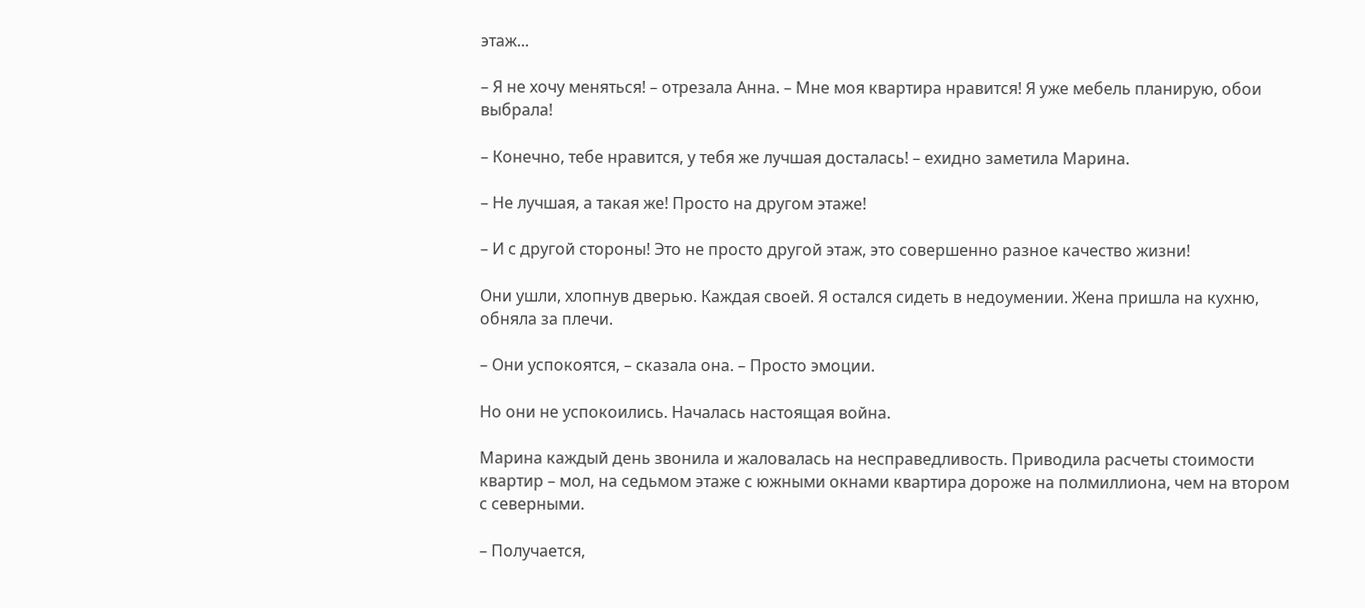этаж...

– Я не хочу меняться! – отрезала Анна. – Мне моя квартира нравится! Я уже мебель планирую, обои выбрала!

– Конечно, тебе нравится, у тебя же лучшая досталась! – ехидно заметила Марина.

– Не лучшая, а такая же! Просто на другом этаже!

– И с другой стороны! Это не просто другой этаж, это совершенно разное качество жизни!

Они ушли, хлопнув дверью. Каждая своей. Я остался сидеть в недоумении. Жена пришла на кухню, обняла за плечи.

– Они успокоятся, – сказала она. – Просто эмоции.

Но они не успокоились. Началась настоящая война.

Марина каждый день звонила и жаловалась на несправедливость. Приводила расчеты стоимости квартир – мол, на седьмом этаже с южными окнами квартира дороже на полмиллиона, чем на втором с северными.

– Получается,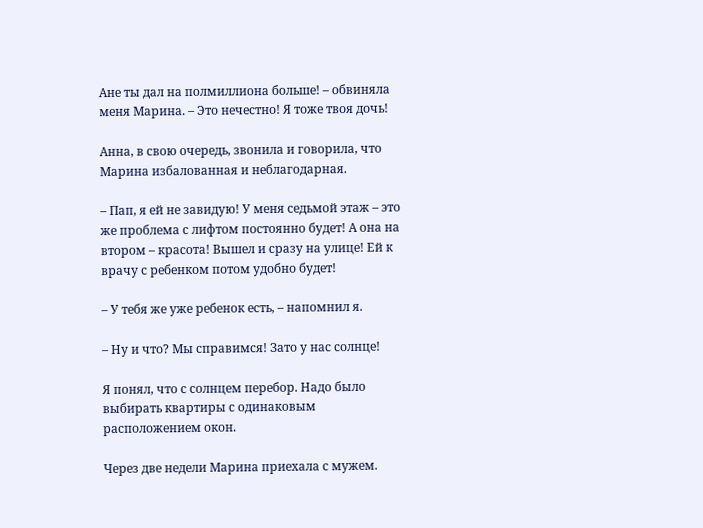Ане ты дал на полмиллиона больше! – обвиняла меня Марина. – Это нечестно! Я тоже твоя дочь!

Анна, в свою очередь, звонила и говорила, что Марина избалованная и неблагодарная.

– Пап, я ей не завидую! У меня седьмой этаж – это же проблема с лифтом постоянно будет! А она на втором – красота! Вышел и сразу на улице! Ей к врачу с ребенком потом удобно будет!

– У тебя же уже ребенок есть, – напомнил я.

– Ну и что? Мы справимся! Зато у нас солнце!

Я понял, что с солнцем перебор. Надо было выбирать квартиры с одинаковым расположением окон.

Через две недели Марина приехала с мужем.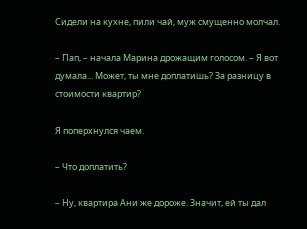Сидели на кухне, пили чай, муж смущенно молчал.

– Пап, – начала Марина дрожащим голосом. – Я вот думала... Может, ты мне доплатишь? За разницу в стоимости квартир?

Я поперхнулся чаем.

– Что доплатить?

– Ну, квартира Ани же дороже. Значит, ей ты дал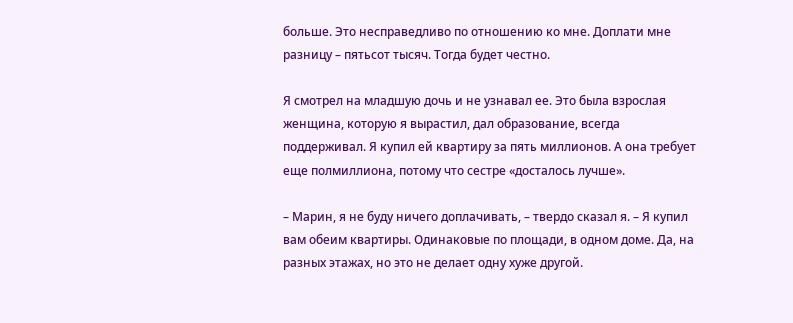больше. Это несправедливо по отношению ко мне. Доплати мне разницу – пятьсот тысяч. Тогда будет честно.

Я смотрел на младшую дочь и не узнавал ее. Это была взрослая женщина, которую я вырастил, дал образование, всегда поддерживал. Я купил ей квартиру за пять миллионов. А она требует еще полмиллиона, потому что сестре «досталось лучше».

– Марин, я не буду ничего доплачивать, – твердо сказал я. – Я купил вам обеим квартиры. Одинаковые по площади, в одном доме. Да, на разных этажах, но это не делает одну хуже другой.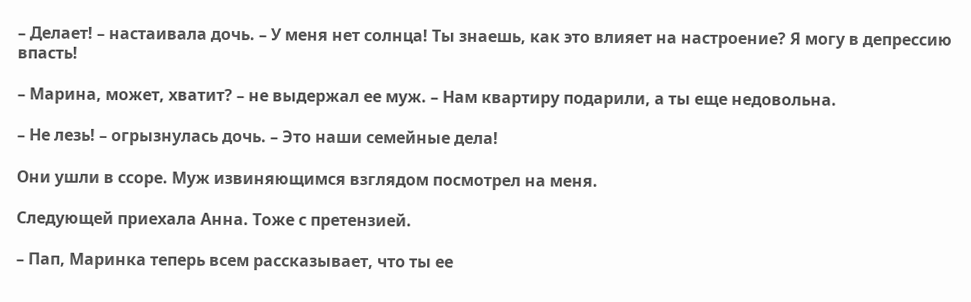– Делает! – настаивала дочь. – У меня нет солнца! Ты знаешь, как это влияет на настроение? Я могу в депрессию впасть!

– Марина, может, хватит? – не выдержал ее муж. – Нам квартиру подарили, а ты еще недовольна.

– Не лезь! – огрызнулась дочь. – Это наши семейные дела!

Они ушли в ссоре. Муж извиняющимся взглядом посмотрел на меня.

Следующей приехала Анна. Тоже с претензией.

– Пап, Маринка теперь всем рассказывает, что ты ее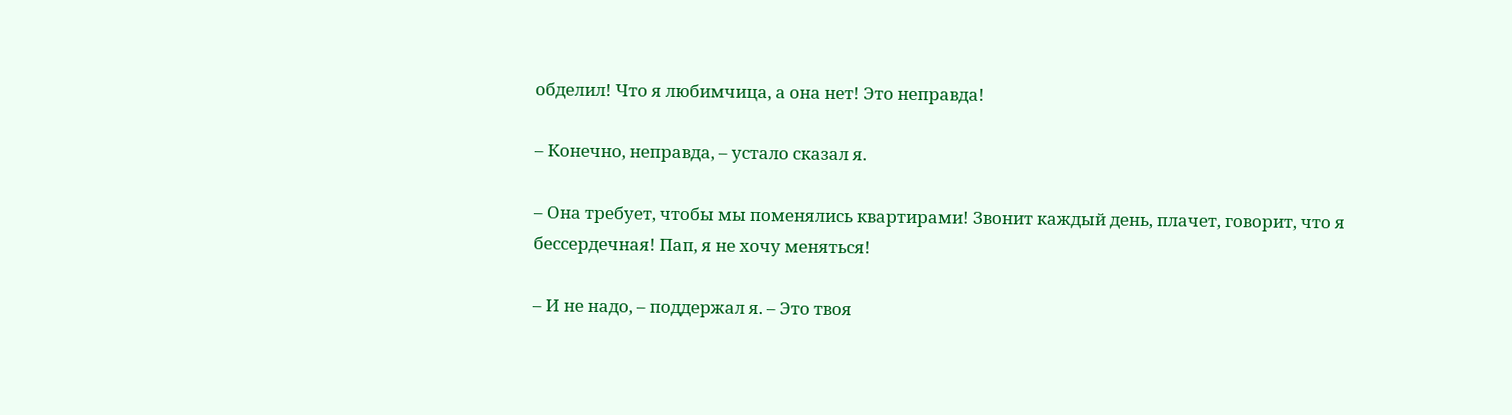обделил! Что я любимчица, а она нет! Это неправда!

– Конечно, неправда, – устало сказал я.

– Она требует, чтобы мы поменялись квартирами! Звонит каждый день, плачет, говорит, что я бессердечная! Пап, я не хочу меняться!

– И не надо, – поддержал я. – Это твоя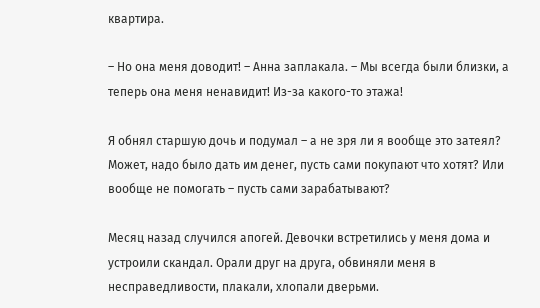квартира.

– Но она меня доводит! – Анна заплакала. – Мы всегда были близки, а теперь она меня ненавидит! Из-за какого-то этажа!

Я обнял старшую дочь и подумал – а не зря ли я вообще это затеял? Может, надо было дать им денег, пусть сами покупают что хотят? Или вообще не помогать – пусть сами зарабатывают?

Месяц назад случился апогей. Девочки встретились у меня дома и устроили скандал. Орали друг на друга, обвиняли меня в несправедливости, плакали, хлопали дверьми.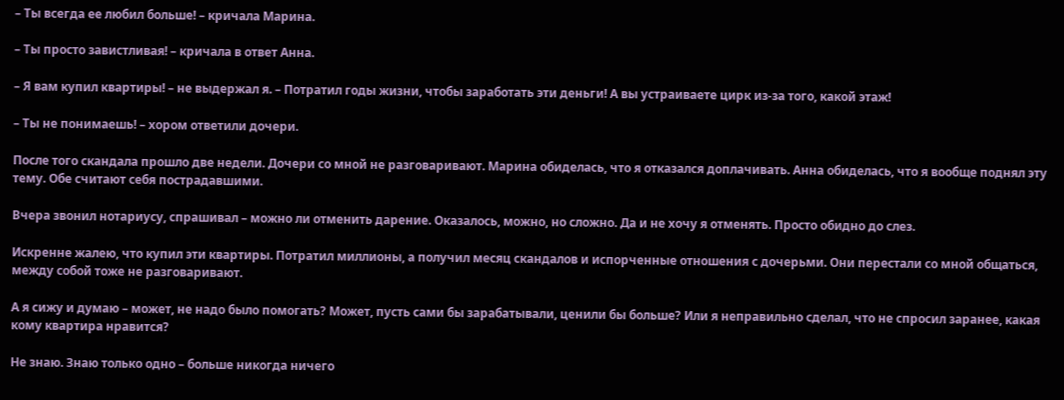– Ты всегда ее любил больше! – кричала Марина.

– Ты просто завистливая! – кричала в ответ Анна.

– Я вам купил квартиры! – не выдержал я. – Потратил годы жизни, чтобы заработать эти деньги! А вы устраиваете цирк из-за того, какой этаж!

– Ты не понимаешь! – хором ответили дочери.

После того скандала прошло две недели. Дочери со мной не разговаривают. Марина обиделась, что я отказался доплачивать. Анна обиделась, что я вообще поднял эту тему. Обе считают себя пострадавшими.

Вчера звонил нотариусу, спрашивал – можно ли отменить дарение. Оказалось, можно, но сложно. Да и не хочу я отменять. Просто обидно до слез.

Искренне жалею, что купил эти квартиры. Потратил миллионы, а получил месяц скандалов и испорченные отношения с дочерьми. Они перестали со мной общаться, между собой тоже не разговаривают.

А я сижу и думаю – может, не надо было помогать? Может, пусть сами бы зарабатывали, ценили бы больше? Или я неправильно сделал, что не спросил заранее, какая кому квартира нравится?

Не знаю. Знаю только одно – больше никогда ничего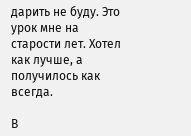дарить не буду. Это урок мне на старости лет. Хотел как лучше, а получилось как всегда.

В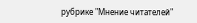рубрике "Мнение читателей"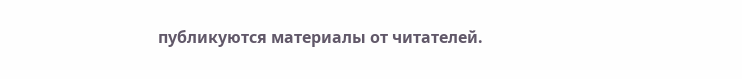публикуются материалы от читателей.